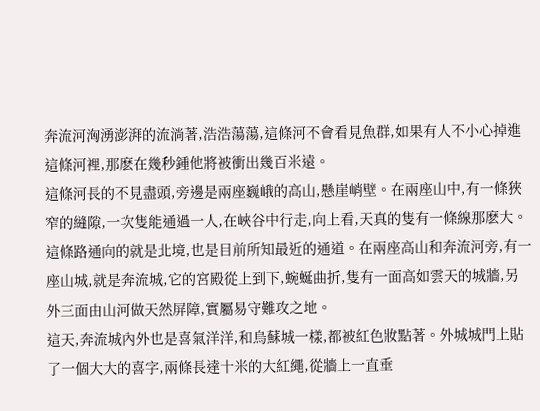奔流河洶湧澎湃的流淌著,浩浩蕩蕩,這條河不會看見魚群,如果有人不小心掉進這條河裡,那麽在幾秒鍾他將被衝出幾百米遠。
這條河長的不見盡頭,旁邊是兩座巍峨的高山,懸崖峭壁。在兩座山中,有一條狹窄的縫隙,一次隻能通過一人,在峽谷中行走,向上看,天真的隻有一條線那麽大。
這條路通向的就是北境,也是目前所知最近的通道。在兩座高山和奔流河旁,有一座山城,就是奔流城,它的宮殿從上到下,蜿蜒曲折,隻有一面高如雲天的城牆,另外三面由山河做天然屏障,實屬易守難攻之地。
這天,奔流城內外也是喜氣洋洋,和烏蘇城一樣,都被紅色妝點著。外城城門上貼了一個大大的喜字,兩條長達十米的大紅繩,從牆上一直垂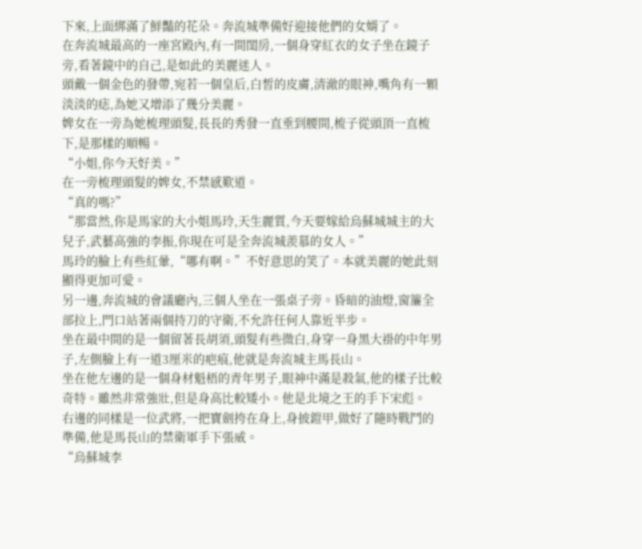下來,上面綁滿了鮮豔的花朵。奔流城準備好迎接他們的女婿了。
在奔流城最高的一座宮殿內,有一間閨房,一個身穿紅衣的女子坐在鏡子旁,看著鏡中的自己,是如此的美麗迷人。
頭戴一個金色的發帶,宛若一個皇后,白皙的皮膚,清澈的眼神,嘴角有一顆淡淡的痣,為她又增添了幾分美麗。
婢女在一旁為她梳理頭髮,長長的秀發一直垂到腰間,梳子從頭頂一直梳下,是那樣的順暢。
“小姐,你今天好美。”
在一旁梳理頭髮的婢女,不禁感歎道。
“真的嗎?”
“那當然,你是馬家的大小姐馬玲,天生麗質,今天要嫁給烏蘇城城主的大兒子,武藝高強的李振,你現在可是全奔流城羨慕的女人。”
馬玲的臉上有些紅暈,“哪有啊。”不好意思的笑了。本就美麗的她此刻顯得更加可愛。
另一邊,奔流城的會議廳內,三個人坐在一張桌子旁。昏暗的油燈,窗簾全部拉上,門口站著兩個持刀的守衛,不允許任何人靠近半步。
坐在最中間的是一個留著長胡須,頭髮有些微白,身穿一身黑大褂的中年男子,左側臉上有一道3厘米的疤痕,他就是奔流城主馬長山。
坐在他左邊的是一個身材魁梧的青年男子,眼神中滿是殺氣,他的樣子比較奇特。雖然非常強壯,但是身高比較矮小。他是北境之王的手下宋彪。
右邊的同樣是一位武將,一把寶劍挎在身上,身披鎧甲,做好了隨時戰鬥的準備,他是馬長山的禁衛軍手下張威。
“烏蘇城李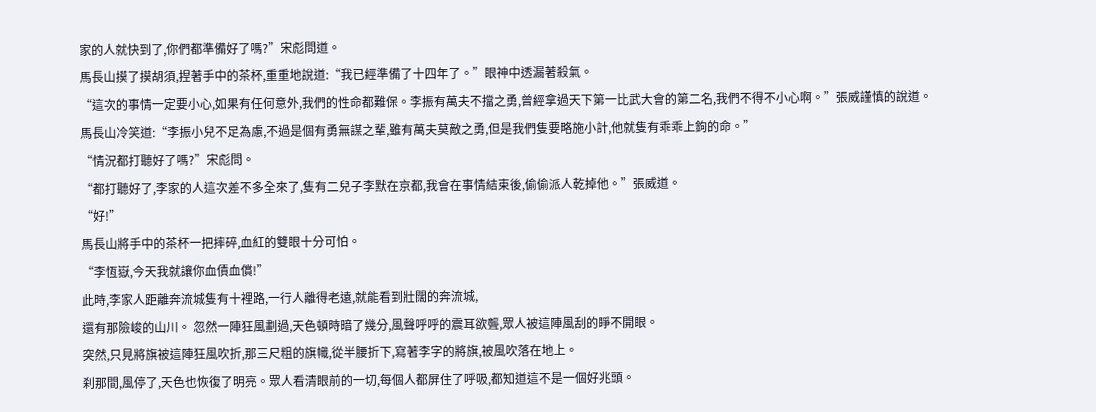家的人就快到了,你們都準備好了嗎?”宋彪問道。
馬長山摸了摸胡須,捏著手中的茶杯,重重地說道:“我已經準備了十四年了。”眼神中透漏著殺氣。
“這次的事情一定要小心,如果有任何意外,我們的性命都難保。李振有萬夫不擋之勇,曾經拿過天下第一比武大會的第二名,我們不得不小心啊。”張威謹慎的說道。
馬長山冷笑道:“李振小兒不足為慮,不過是個有勇無謀之輩,雖有萬夫莫敵之勇,但是我們隻要略施小計,他就隻有乖乖上鉤的命。”
“情況都打聽好了嗎?”宋彪問。
“都打聽好了,李家的人這次差不多全來了,隻有二兒子李默在京都,我會在事情結束後,偷偷派人乾掉他。”張威道。
“好!”
馬長山將手中的茶杯一把摔碎,血紅的雙眼十分可怕。
“李恆嶽,今天我就讓你血債血償!”
此時,李家人距離奔流城隻有十裡路,一行人離得老遠,就能看到壯闊的奔流城,
還有那險峻的山川。 忽然一陣狂風劃過,天色頓時暗了幾分,風聲呼呼的震耳欲聾,眾人被這陣風刮的睜不開眼。
突然,只見將旗被這陣狂風吹折,那三尺粗的旗幟,從半腰折下,寫著李字的將旗,被風吹落在地上。
刹那間,風停了,天色也恢復了明亮。眾人看清眼前的一切,每個人都屏住了呼吸,都知道這不是一個好兆頭。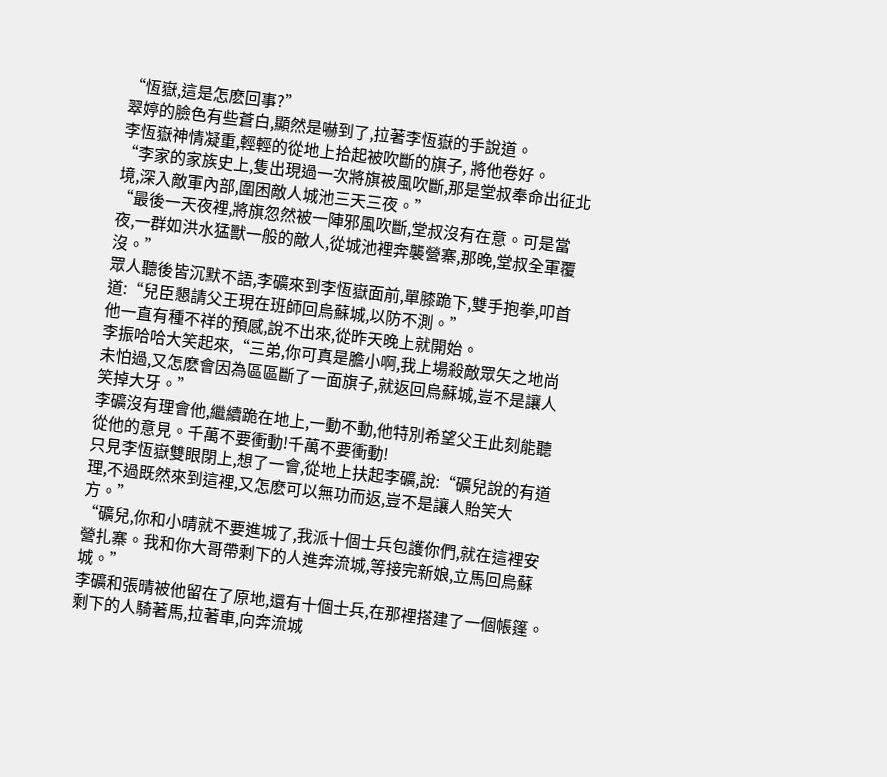“恆嶽,這是怎麽回事?”
翠婷的臉色有些蒼白,顯然是嚇到了,拉著李恆嶽的手說道。
李恆嶽神情凝重,輕輕的從地上拾起被吹斷的旗子, 將他卷好。
“李家的家族史上,隻出現過一次將旗被風吹斷,那是堂叔奉命出征北境,深入敵軍內部,圍困敵人城池三天三夜。”
“最後一天夜裡,將旗忽然被一陣邪風吹斷,堂叔沒有在意。可是當夜,一群如洪水猛獸一般的敵人,從城池裡奔襲營寨,那晚,堂叔全軍覆沒。”
眾人聽後皆沉默不語,李礦來到李恆嶽面前,單膝跪下,雙手抱拳,叩首道:“兒臣懇請父王現在班師回烏蘇城,以防不測。”
他一直有種不祥的預感,說不出來,從昨天晚上就開始。
李振哈哈大笑起來,“三弟,你可真是膽小啊,我上場殺敵眾矢之地尚未怕過,又怎麽會因為區區斷了一面旗子,就返回烏蘇城,豈不是讓人笑掉大牙。”
李礦沒有理會他,繼續跪在地上,一動不動,他特別希望父王此刻能聽從他的意見。千萬不要衝動!千萬不要衝動!
只見李恆嶽雙眼閉上,想了一會,從地上扶起李礦,說:“礦兒說的有道理,不過既然來到這裡,又怎麽可以無功而返,豈不是讓人貽笑大方。”
“礦兒,你和小晴就不要進城了,我派十個士兵包護你們,就在這裡安營扎寨。我和你大哥帶剩下的人進奔流城,等接完新娘,立馬回烏蘇城。”
李礦和張晴被他留在了原地,還有十個士兵,在那裡搭建了一個帳篷。剩下的人騎著馬,拉著車,向奔流城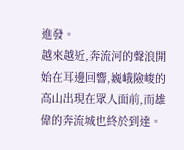進發。
越來越近,奔流河的聲浪開始在耳邊回響,巍峨險峻的高山出現在眾人面前,而雄偉的奔流城也終於到達。